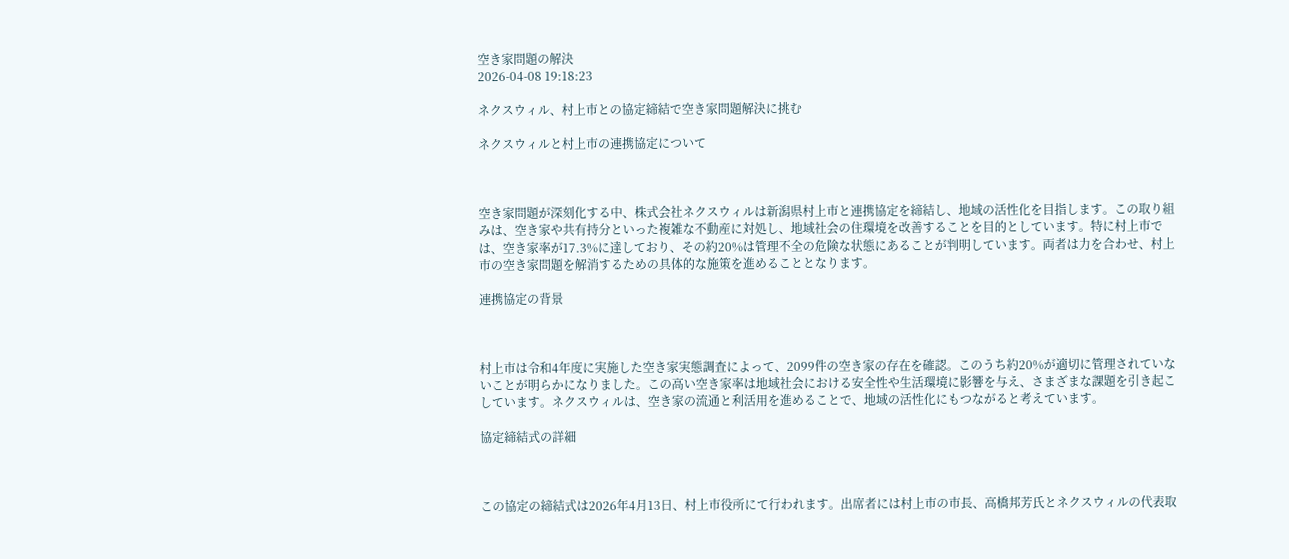空き家問題の解決
2026-04-08 19:18:23

ネクスウィル、村上市との協定締結で空き家問題解決に挑む

ネクスウィルと村上市の連携協定について



空き家問題が深刻化する中、株式会社ネクスウィルは新潟県村上市と連携協定を締結し、地域の活性化を目指します。この取り組みは、空き家や共有持分といった複雑な不動産に対処し、地域社会の住環境を改善することを目的としています。特に村上市では、空き家率が17.3%に達しており、その約20%は管理不全の危険な状態にあることが判明しています。両者は力を合わせ、村上市の空き家問題を解消するための具体的な施策を進めることとなります。

連携協定の背景



村上市は令和4年度に実施した空き家実態調査によって、2099件の空き家の存在を確認。このうち約20%が適切に管理されていないことが明らかになりました。この高い空き家率は地域社会における安全性や生活環境に影響を与え、さまざまな課題を引き起こしています。ネクスウィルは、空き家の流通と利活用を進めることで、地域の活性化にもつながると考えています。

協定締結式の詳細



この協定の締結式は2026年4月13日、村上市役所にて行われます。出席者には村上市の市長、高橋邦芳氏とネクスウィルの代表取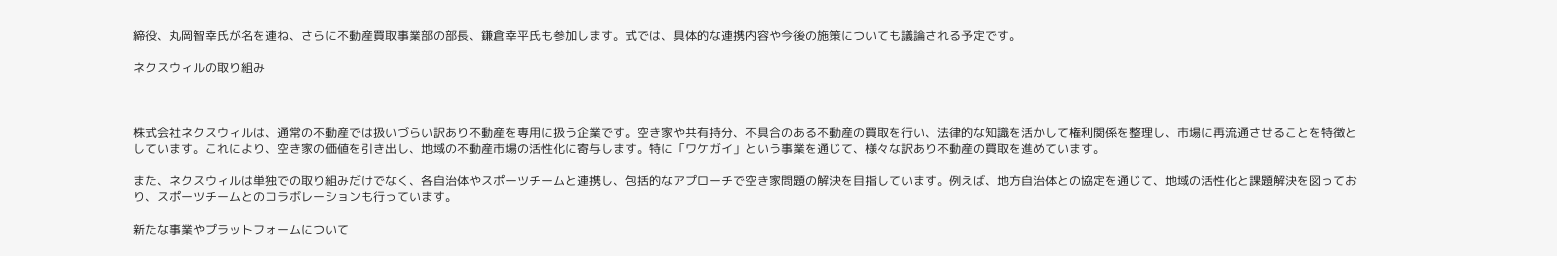締役、丸岡智幸氏が名を連ね、さらに不動産買取事業部の部長、鎌倉幸平氏も参加します。式では、具体的な連携内容や今後の施策についても議論される予定です。

ネクスウィルの取り組み



株式会社ネクスウィルは、通常の不動産では扱いづらい訳あり不動産を専用に扱う企業です。空き家や共有持分、不具合のある不動産の買取を行い、法律的な知識を活かして権利関係を整理し、市場に再流通させることを特徴としています。これにより、空き家の価値を引き出し、地域の不動産市場の活性化に寄与します。特に「ワケガイ」という事業を通じて、様々な訳あり不動産の買取を進めています。

また、ネクスウィルは単独での取り組みだけでなく、各自治体やスポーツチームと連携し、包括的なアプローチで空き家問題の解決を目指しています。例えば、地方自治体との協定を通じて、地域の活性化と課題解決を図っており、スポーツチームとのコラボレーションも行っています。

新たな事業やプラットフォームについて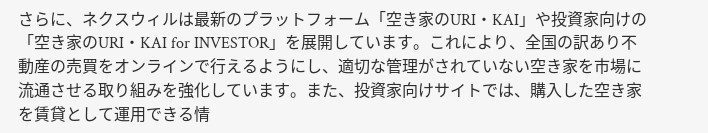さらに、ネクスウィルは最新のプラットフォーム「空き家のURI・KAI」や投資家向けの「空き家のURI・KAI for INVESTOR」を展開しています。これにより、全国の訳あり不動産の売買をオンラインで行えるようにし、適切な管理がされていない空き家を市場に流通させる取り組みを強化しています。また、投資家向けサイトでは、購入した空き家を賃貸として運用できる情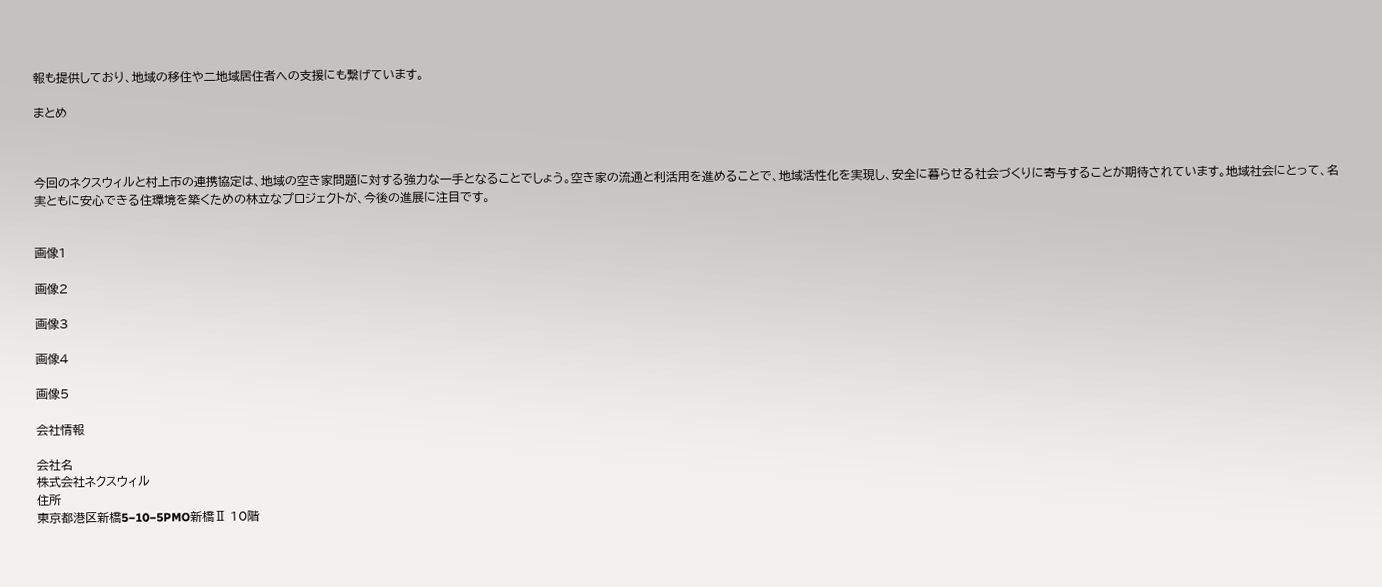報も提供しており、地域の移住や二地域居住者への支援にも繋げています。

まとめ



今回のネクスウィルと村上市の連携協定は、地域の空き家問題に対する強力な一手となることでしょう。空き家の流通と利活用を進めることで、地域活性化を実現し、安全に暮らせる社会づくりに寄与することが期待されています。地域社会にとって、名実ともに安心できる住環境を築くための林立なプロジェクトが、今後の進展に注目です。


画像1

画像2

画像3

画像4

画像5

会社情報

会社名
株式会社ネクスウィル
住所
東京都港区新橋5−10−5PMO新橋Ⅱ 10階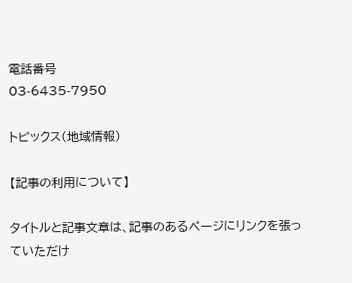電話番号
03-6435-7950

トピックス(地域情報)

【記事の利用について】

タイトルと記事文章は、記事のあるページにリンクを張っていただけ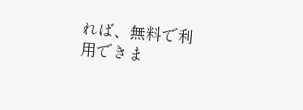れば、無料で利用できま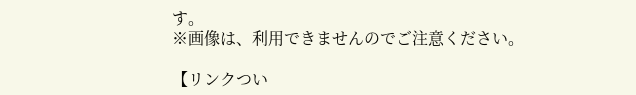す。
※画像は、利用できませんのでご注意ください。

【リンクつい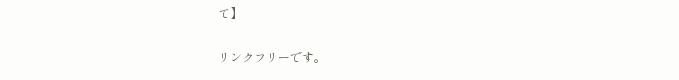て】

リンクフリーです。